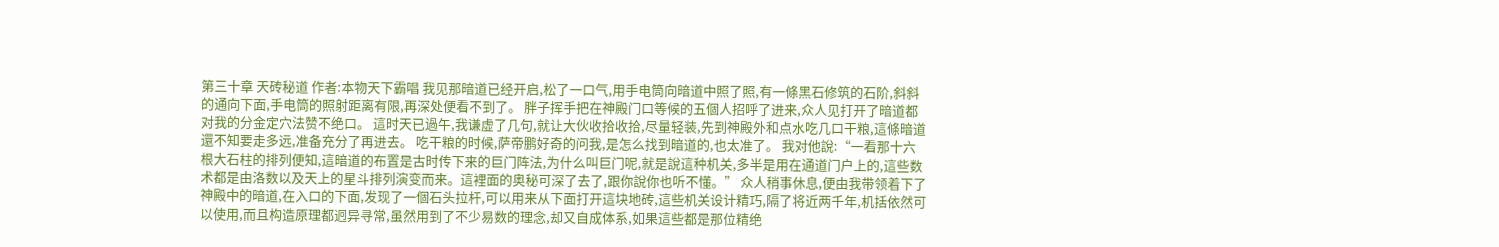第三十章 天砖秘道 作者:本物天下霸唱 我见那暗道已经开启,松了一口气,用手电筒向暗道中照了照,有一條黑石修筑的石阶,斜斜的通向下面,手电筒的照射距离有限,再深处便看不到了。 胖子挥手把在神殿门口等候的五個人招呼了进来,众人见打开了暗道都对我的分金定穴法赞不绝口。 這时天已過午,我谦虚了几句,就让大伙收拾收拾,尽量轻装,先到神殿外和点水吃几口干粮,這條暗道還不知要走多远,准备充分了再进去。 吃干粮的时候,萨帝鹏好奇的问我,是怎么找到暗道的,也太准了。 我对他說:“一看那十六根大石柱的排列便知,這暗道的布置是古时传下来的巨门阵法,为什么叫巨门呢,就是說這种机关,多半是用在通道门户上的,這些数术都是由洛数以及天上的星斗排列演变而来。這裡面的奥秘可深了去了,跟你說你也听不懂。” 众人稍事休息,便由我带领着下了神殿中的暗道,在入口的下面,发现了一個石头拉杆,可以用来从下面打开這块地砖,這些机关设计精巧,隔了将近两千年,机括依然可以使用,而且构造原理都迥异寻常,虽然用到了不少易数的理念,却又自成体系,如果這些都是那位精绝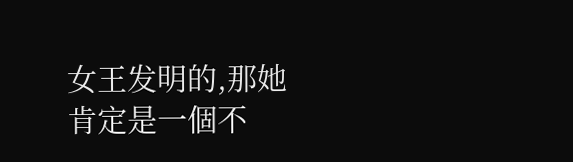女王发明的,那她肯定是一個不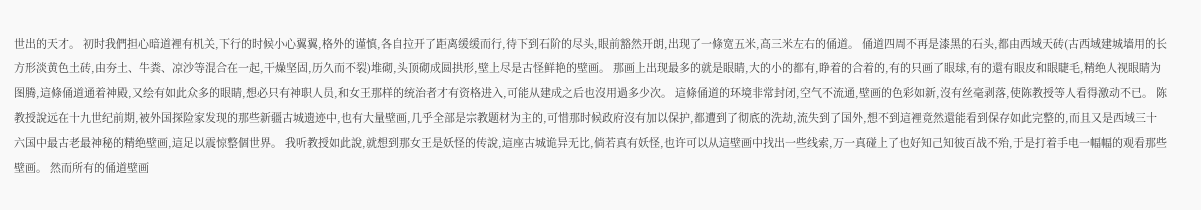世出的天才。 初时我們担心暗道裡有机关,下行的时候小心翼翼,格外的谨慎,各自拉开了距离缓缓而行,待下到石阶的尽头,眼前豁然开朗,出现了一條宽五米,高三米左右的俑道。 俑道四周不再是漆黑的石头,都由西域天砖(古西域建城墙用的长方形淡黄色土砖,由夯土、牛粪、凉沙等混合在一起,干燥坚固,历久而不裂)堆砌,头顶砌成圆拱形,壁上尽是古怪鲜艳的壁画。 那画上出现最多的就是眼睛,大的小的都有,睁着的合着的,有的只画了眼球,有的還有眼皮和眼睫毛,精绝人视眼睛为图腾,這條俑道通着神殿,又绘有如此众多的眼睛,想必只有神职人员,和女王那样的统治者才有资格进入,可能从建成之后也沒用過多少次。 這條俑道的环境非常封闭,空气不流通,壁画的色彩如新,沒有丝毫剥落,使陈教授等人看得激动不已。 陈教授說远在十九世纪前期,被外国探险家发现的那些新疆古城遗迹中,也有大量壁画,几乎全部是宗教题材为主的,可惜那时候政府沒有加以保护,都遭到了彻底的洗劫,流失到了国外,想不到這裡竟然還能看到保存如此完整的,而且又是西域三十六国中最古老最神秘的精绝壁画,這足以震惊整個世界。 我听教授如此說,就想到那女王是妖怪的传說,這座古城诡异无比,倘若真有妖怪,也许可以从這壁画中找出一些线索,万一真碰上了也好知己知彼百战不殆,于是打着手电一幅幅的观看那些壁画。 然而所有的俑道壁画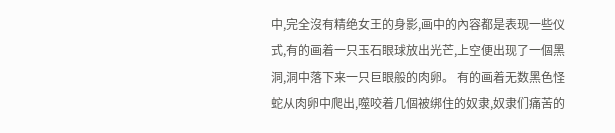中,完全沒有精绝女王的身影,画中的內容都是表现一些仪式,有的画着一只玉石眼球放出光芒,上空便出现了一個黑洞,洞中落下来一只巨眼般的肉卵。 有的画着无数黑色怪蛇从肉卵中爬出,噬咬着几個被绑住的奴隶,奴隶们痛苦的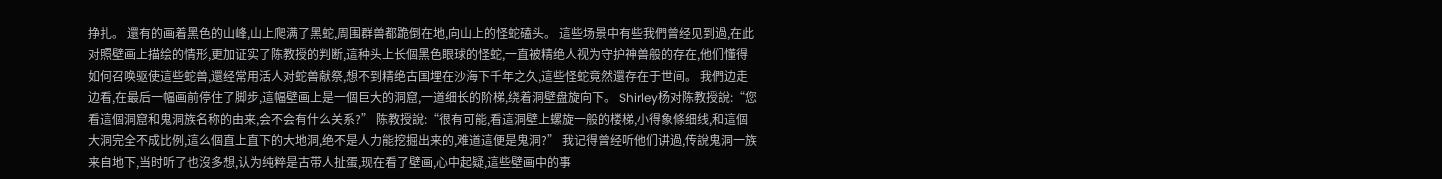挣扎。 還有的画着黑色的山峰,山上爬满了黑蛇,周围群兽都跪倒在地,向山上的怪蛇磕头。 這些场景中有些我們曾经见到過,在此对照壁画上描绘的情形,更加证实了陈教授的判断,這种头上长個黑色眼球的怪蛇,一直被精绝人视为守护神兽般的存在,他们懂得如何召唤驱使這些蛇兽,還经常用活人对蛇兽献祭,想不到精绝古国埋在沙海下千年之久,這些怪蛇竟然還存在于世间。 我們边走边看,在最后一幅画前停住了脚步,這幅壁画上是一個巨大的洞窟,一道细长的阶梯,绕着洞壁盘旋向下。 Shirley杨对陈教授說:“您看這個洞窟和鬼洞族名称的由来,会不会有什么关系?” 陈教授說:“很有可能,看這洞壁上螺旋一般的楼梯,小得象條细线,和這個大洞完全不成比例,這么個直上直下的大地洞,绝不是人力能挖掘出来的,难道這便是鬼洞?” 我记得曾经听他们讲過,传說鬼洞一族来自地下,当时听了也沒多想,认为纯粹是古带人扯蛋,现在看了壁画,心中起疑,這些壁画中的事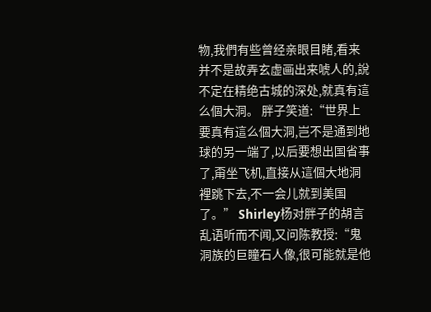物,我們有些曾经亲眼目睹,看来并不是故弄玄虚画出来唬人的,說不定在精绝古城的深处,就真有這么個大洞。 胖子笑道:“世界上要真有這么個大洞,岂不是通到地球的另一端了,以后要想出国省事了,甭坐飞机,直接从這個大地洞裡跳下去,不一会儿就到美国了。” Shirley杨对胖子的胡言乱语听而不闻,又问陈教授:“鬼洞族的巨瞳石人像,很可能就是他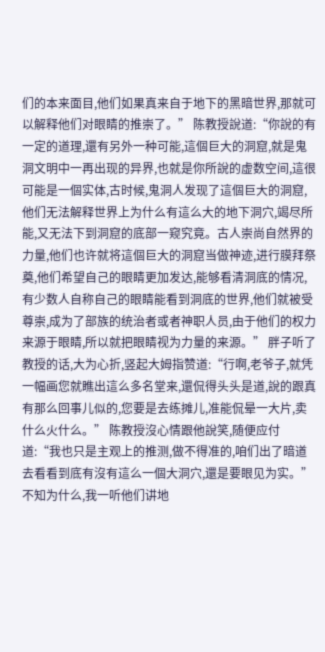们的本来面目,他们如果真来自于地下的黑暗世界,那就可以解释他们对眼睛的推崇了。” 陈教授說道:“你說的有一定的道理,還有另外一种可能,這個巨大的洞窟,就是鬼洞文明中一再出现的异界,也就是你所說的虚数空间,這很可能是一個实体,古时候,鬼洞人发现了這個巨大的洞窟,他们无法解释世界上为什么有這么大的地下洞穴,竭尽所能,又无法下到洞窟的底部一窥究竟。古人崇尚自然界的力量,他们也许就将這個巨大的洞窟当做神迹,进行膜拜祭奠,他们希望自己的眼睛更加发达,能够看清洞底的情况,有少数人自称自己的眼睛能看到洞底的世界,他们就被受尊崇,成为了部族的统治者或者神职人员,由于他们的权力来源于眼睛,所以就把眼睛视为力量的来源。” 胖子听了教授的话,大为心折,竖起大姆指赞道:“行啊,老爷子,就凭一幅画您就瞧出這么多名堂来,還侃得头头是道,說的跟真有那么回事儿似的,您要是去练摊儿,准能侃晕一大片,卖什么火什么。” 陈教授沒心情跟他說笑,随便应付道:“我也只是主观上的推测,做不得准的,咱们出了暗道去看看到底有沒有這么一個大洞穴,還是要眼见为实。” 不知为什么,我一听他们讲地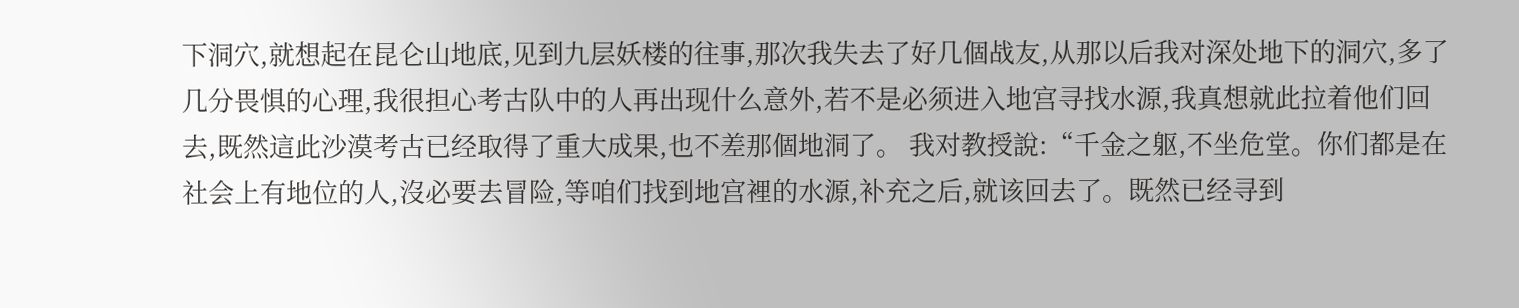下洞穴,就想起在昆仑山地底,见到九层妖楼的往事,那次我失去了好几個战友,从那以后我对深处地下的洞穴,多了几分畏惧的心理,我很担心考古队中的人再出现什么意外,若不是必须进入地宫寻找水源,我真想就此拉着他们回去,既然這此沙漠考古已经取得了重大成果,也不差那個地洞了。 我对教授說:“千金之躯,不坐危堂。你们都是在社会上有地位的人,沒必要去冒险,等咱们找到地宫裡的水源,补充之后,就该回去了。既然已经寻到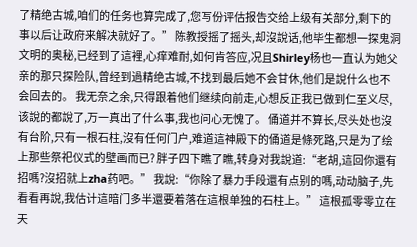了精绝古城,咱们的任务也算完成了,您写份评估报告交给上级有关部分,剩下的事以后让政府来解决就好了。” 陈教授摇了摇头,却沒說话,他毕生都想一探鬼洞文明的奥秘,已经到了這裡,心痒难耐,如何肯答应,况且Shirley杨也一直认为她父亲的那只探险队,曾经到過精绝古城,不找到最后她不会甘休,他们是說什么也不会回去的。 我无奈之余,只得跟着他们继续向前走,心想反正我已做到仁至义尽,该說的都說了,万一真出了什么事,我也问心无愧了。 俑道并不算长,尽头处也沒有台阶,只有一根石柱,沒有任何门户,难道這神殿下的俑道是條死路,只是为了绘上那些祭祀仪式的壁画而已? 胖子四下瞧了瞧,转身对我說道:“老胡,這回你還有招嗎?沒招就上zha药吧。” 我說:“你除了暴力手段還有点别的嗎,动动脑子,先看看再說,我估计這暗门多半還要着落在這根单独的石柱上。” 這根孤零零立在天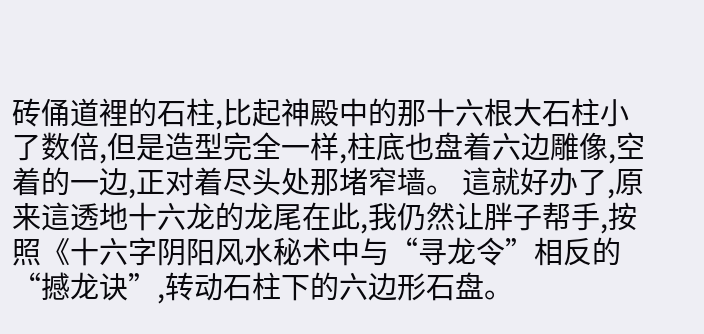砖俑道裡的石柱,比起神殿中的那十六根大石柱小了数倍,但是造型完全一样,柱底也盘着六边雕像,空着的一边,正对着尽头处那堵窄墙。 這就好办了,原来這透地十六龙的龙尾在此,我仍然让胖子帮手,按照《十六字阴阳风水秘术中与“寻龙令”相反的“撼龙诀”,转动石柱下的六边形石盘。